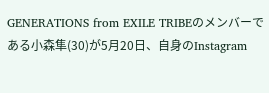GENERATIONS from EXILE TRIBEのメンバーである小森隼(30)が5月20日、自身のInstagram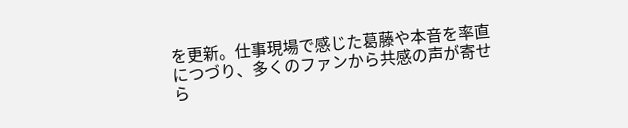を更新。仕事現場で感じた葛藤や本音を率直につづり、多くのファンから共感の声が寄せら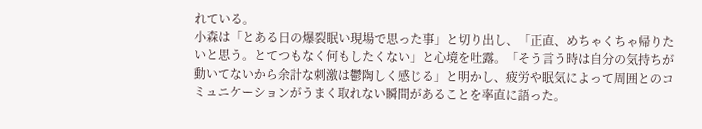れている。
小森は「とある日の爆裂眠い現場で思った事」と切り出し、「正直、めちゃくちゃ帰りたいと思う。とてつもなく何もしたくない」と心境を吐露。「そう言う時は自分の気持ちが動いてないから余計な刺激は鬱陶しく感じる」と明かし、疲労や眠気によって周囲とのコミュニケーションがうまく取れない瞬間があることを率直に語った。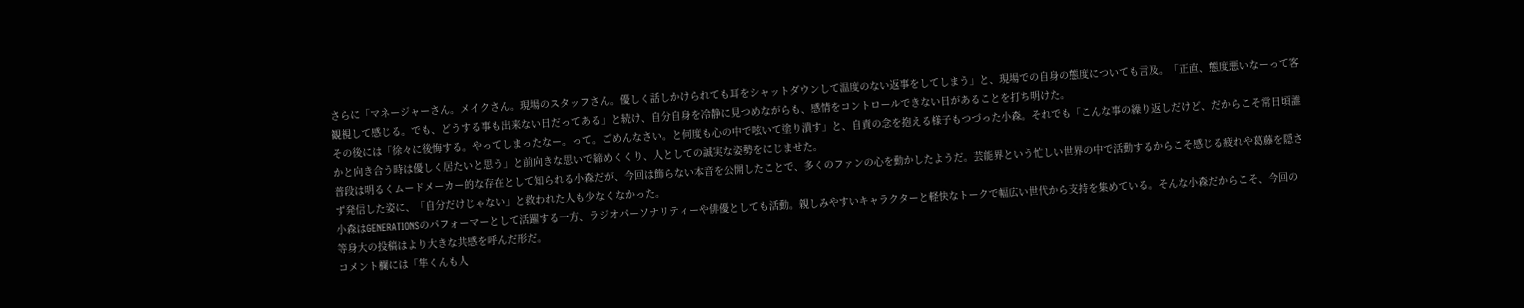さらに「マネージャーさん。メイクさん。現場のスタッフさん。優しく話しかけられても耳をシャットダウンして温度のない返事をしてしまう」と、現場での自身の態度についても言及。「正直、態度悪いなーって客観視して感じる。でも、どうする事も出来ない日だってある」と続け、自分自身を冷静に見つめながらも、感情をコントロールできない日があることを打ち明けた。
その後には「徐々に後悔する。やってしまったなー。って。ごめんなさい。と何度も心の中で呟いて塗り潰す」と、自責の念を抱える様子もつづった小森。それでも「こんな事の繰り返しだけど、だからこそ常日頃誰かと向き合う時は優しく居たいと思う」と前向きな思いで締めくくり、人としての誠実な姿勢をにじませた。
普段は明るくムードメーカー的な存在として知られる小森だが、今回は飾らない本音を公開したことで、多くのファンの心を動かしたようだ。芸能界という忙しい世界の中で活動するからこそ感じる疲れや葛藤を隠さず発信した姿に、「自分だけじゃない」と救われた人も少なくなかった。
小森はGENERATIONSのパフォーマーとして活躍する一方、ラジオパーソナリティーや俳優としても活動。親しみやすいキャラクターと軽快なトークで幅広い世代から支持を集めている。そんな小森だからこそ、今回の等身大の投稿はより大きな共感を呼んだ形だ。
コメント欄には「隼くんも人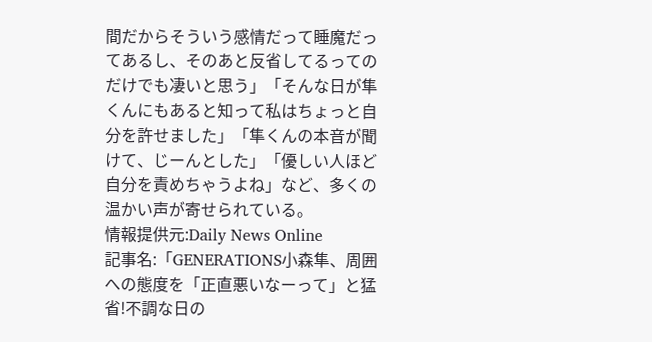間だからそういう感情だって睡魔だってあるし、そのあと反省してるってのだけでも凄いと思う」「そんな日が隼くんにもあると知って私はちょっと自分を許せました」「隼くんの本音が聞けて、じーんとした」「優しい人ほど自分を責めちゃうよね」など、多くの温かい声が寄せられている。
情報提供元:Daily News Online
記事名:「GENERATIONS小森隼、周囲への態度を「正直悪いなーって」と猛省!不調な日の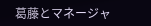葛藤とマネージャ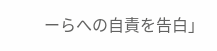ーらへの自責を告白」